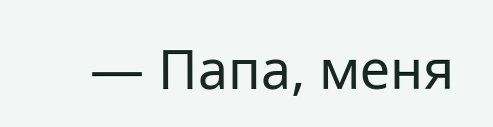— Папа, меня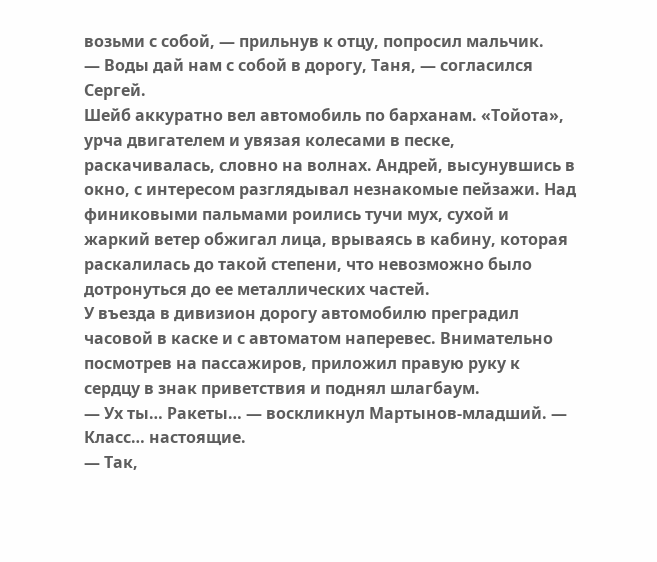возьми с собой, — прильнув к отцу, попросил мальчик.
— Воды дай нам с собой в дорогу, Таня, — согласился Сергей.
Шейб аккуратно вел автомобиль по барханам. «Тойота», урча двигателем и увязая колесами в песке, раскачивалась, словно на волнах. Андрей, высунувшись в окно, с интересом разглядывал незнакомые пейзажи. Над финиковыми пальмами роились тучи мух, сухой и жаркий ветер обжигал лица, врываясь в кабину, которая раскалилась до такой степени, что невозможно было дотронуться до ее металлических частей.
У въезда в дивизион дорогу автомобилю преградил часовой в каске и с автоматом наперевес. Внимательно посмотрев на пассажиров, приложил правую руку к сердцу в знак приветствия и поднял шлагбаум.
— Ух ты… Ракеты… — воскликнул Мартынов-младший. — Класс… настоящие.
— Так,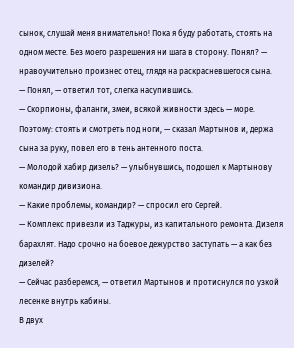сынок, слушай меня внимательно! Пока я буду работать, стоять на одном месте. Без моего разрешения ни шага в сторону. Понял? — нравоучительно произнес отец, глядя на раскрасневшегося сына.
— Понял, — ответил тот, слегка насупившись.
— Скорпионы, фаланги, змеи, всякой живности здесь — море. Поэтому: стоять и смотреть под ноги, — сказал Мартынов и, держа сына за руку, повел его в тень антенного поста.
— Молодой хабир дизель? — улыбнувшись, подошел к Мартынову командир дивизиона.
— Какие проблемы, командир? — спросил его Сергей.
— Комплекс привезли из Таджуры, из капитального ремонта. Дизеля барахлят. Надо срочно на боевое дежурство заступать — а как без дизелей?
— Сейчас разберемся, — ответил Мартынов и протиснулся по узкой лесенке внутрь кабины.
В двух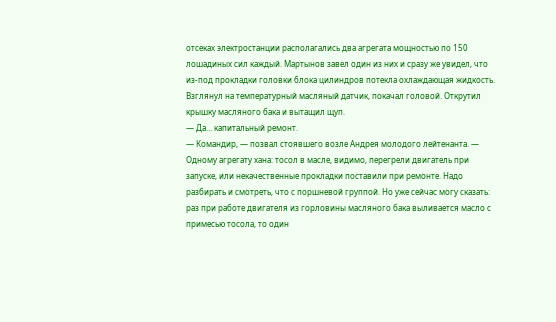отсеках электростанции располагались два агрегата мощностью по 150 лошадиных сил каждый. Мартынов завел один из них и сразу же увидел, что из-под прокладки головки блока цилиндров потекла охлаждающая жидкость. Взглянул на температурный масляный датчик, покачал головой. Открутил крышку масляного бака и вытащил щуп.
— Да… капитальный ремонт.
— Командир, — позвал стоявшего возле Андрея молодого лейтенанта. — Одному агрегату хана: тосол в масле, видимо, перегрели двигатель при запуске, или некачественные прокладки поставили при ремонте. Надо разбирать и смотреть, что с поршневой группой. Но уже сейчас могу сказать: раз при работе двигателя из горловины масляного бака выливается масло с примесью тосола, то один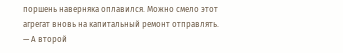поршень наверняка оплавился. Можно смело этот агрегат вновь на капитальный ремонт отправлять.
— А второй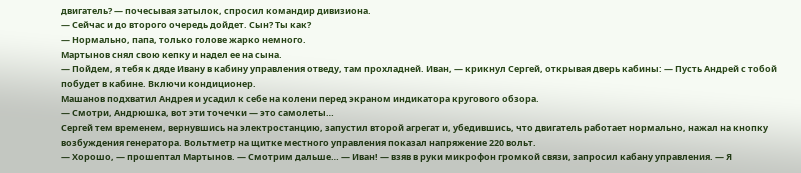двигатель? — почесывая затылок, спросил командир дивизиона.
— Сейчас и до второго очередь дойдет. Сын? Ты как?
— Нормально, папа, только голове жарко немного.
Мартынов снял свою кепку и надел ее на сына.
— Пойдем, я тебя к дяде Ивану в кабину управления отведу, там прохладней. Иван, — крикнул Сергей, открывая дверь кабины: — Пусть Андрей с тобой побудет в кабине. Включи кондиционер.
Машанов подхватил Андрея и усадил к себе на колени перед экраном индикатора кругового обзора.
— Смотри, Андрюшка, вот эти точечки — это самолеты…
Сергей тем временем, вернувшись на электростанцию, запустил второй агрегат и, убедившись, что двигатель работает нормально, нажал на кнопку возбуждения генератора. Вольтметр на щитке местного управления показал напряжение 220 вольт.
— Хорошо, — прошептал Мартынов. — Смотрим дальше… — Иван! — взяв в руки микрофон громкой связи, запросил кабану управления. — Я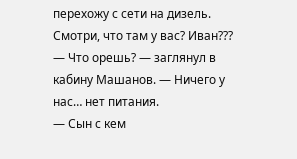перехожу с сети на дизель. Смотри, что там у вас? Иван???
— Что орешь? — заглянул в кабину Машанов. — Ничего у нас… нет питания.
— Сын с кем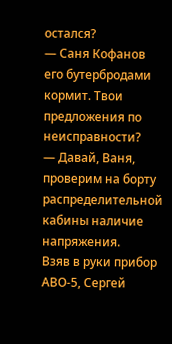остался?
— Саня Кофанов его бутербродами кормит. Твои предложения по неисправности?
— Давай, Ваня, проверим на борту распределительной кабины наличие напряжения.
Взяв в руки прибор АВО-5, Сергей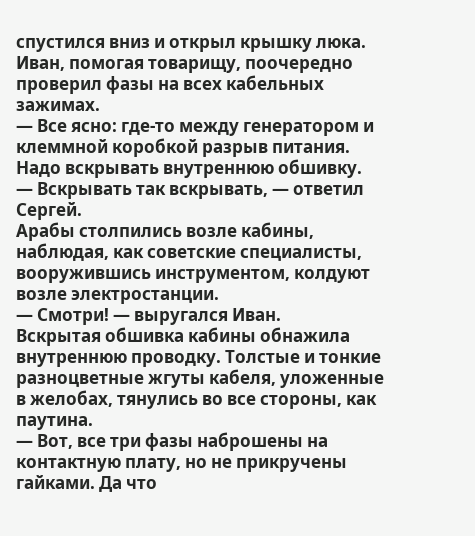спустился вниз и открыл крышку люка.
Иван, помогая товарищу, поочередно проверил фазы на всех кабельных зажимах.
— Все ясно: где-то между генератором и клеммной коробкой разрыв питания. Надо вскрывать внутреннюю обшивку.
— Вскрывать так вскрывать, — ответил Сергей.
Арабы столпились возле кабины, наблюдая, как советские специалисты, вооружившись инструментом, колдуют возле электростанции.
— Смотри! — выругался Иван.
Вскрытая обшивка кабины обнажила внутреннюю проводку. Толстые и тонкие разноцветные жгуты кабеля, уложенные в желобах, тянулись во все стороны, как паутина.
— Вот, все три фазы наброшены на контактную плату, но не прикручены гайками. Да что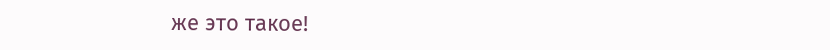же это такое!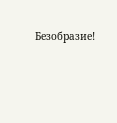Безобразие!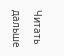Читать дальше